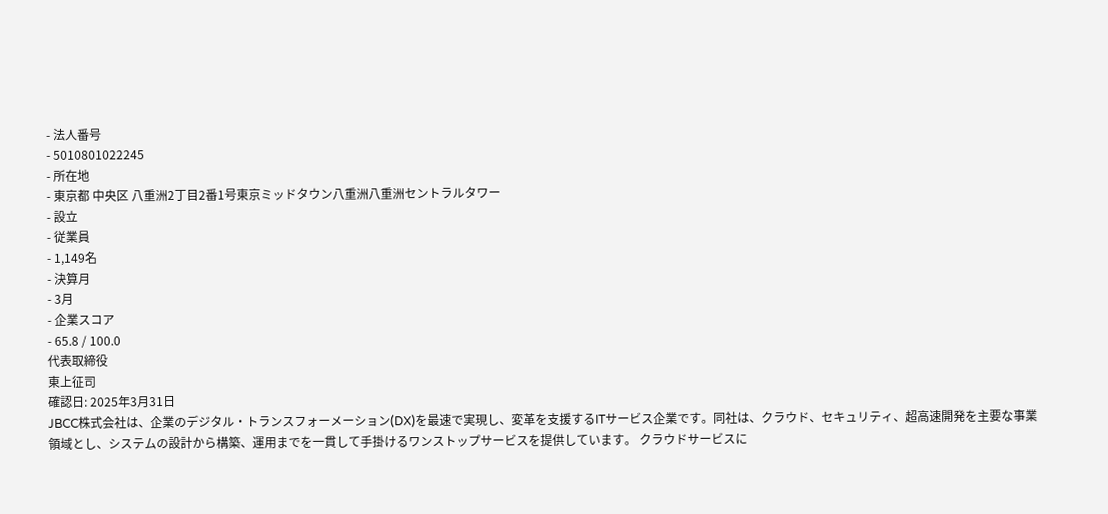- 法人番号
- 5010801022245
- 所在地
- 東京都 中央区 八重洲2丁目2番1号東京ミッドタウン八重洲八重洲セントラルタワー
- 設立
- 従業員
- 1,149名
- 決算月
- 3月
- 企業スコア
- 65.8 / 100.0
代表取締役
東上征司
確認日: 2025年3月31日
JBCC株式会社は、企業のデジタル・トランスフォーメーション(DX)を最速で実現し、変革を支援するITサービス企業です。同社は、クラウド、セキュリティ、超高速開発を主要な事業領域とし、システムの設計から構築、運用までを一貫して手掛けるワンストップサービスを提供しています。 クラウドサービスに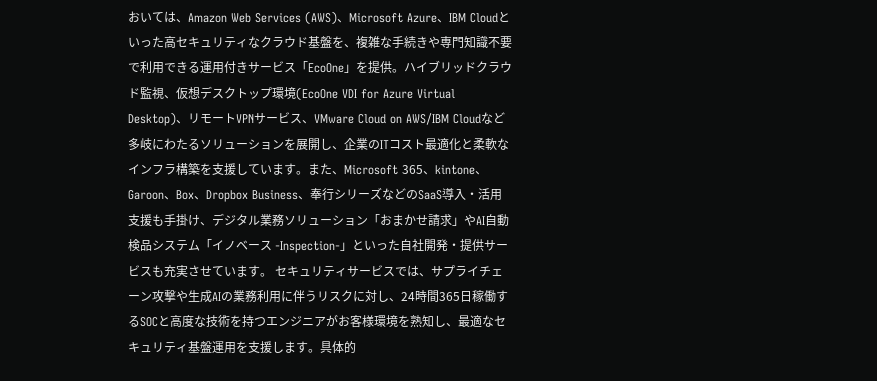おいては、Amazon Web Services (AWS)、Microsoft Azure、IBM Cloudといった高セキュリティなクラウド基盤を、複雑な手続きや専門知識不要で利用できる運用付きサービス「EcoOne」を提供。ハイブリッドクラウド監視、仮想デスクトップ環境(EcoOne VDI for Azure Virtual Desktop)、リモートVPNサービス、VMware Cloud on AWS/IBM Cloudなど多岐にわたるソリューションを展開し、企業のITコスト最適化と柔軟なインフラ構築を支援しています。また、Microsoft 365、kintone、Garoon、Box、Dropbox Business、奉行シリーズなどのSaaS導入・活用支援も手掛け、デジタル業務ソリューション「おまかせ請求」やAI自動検品システム「イノベース -Inspection-」といった自社開発・提供サービスも充実させています。 セキュリティサービスでは、サプライチェーン攻撃や生成AIの業務利用に伴うリスクに対し、24時間365日稼働するSOCと高度な技術を持つエンジニアがお客様環境を熟知し、最適なセキュリティ基盤運用を支援します。具体的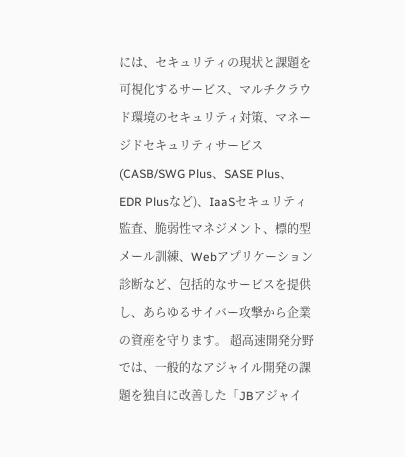には、セキュリティの現状と課題を可視化するサービス、マルチクラウド環境のセキュリティ対策、マネージドセキュリティサービス(CASB/SWG Plus、SASE Plus、EDR Plusなど)、IaaSセキュリティ監査、脆弱性マネジメント、標的型メール訓練、Webアプリケーション診断など、包括的なサービスを提供し、あらゆるサイバー攻撃から企業の資産を守ります。 超高速開発分野では、一般的なアジャイル開発の課題を独自に改善した「JBアジャイ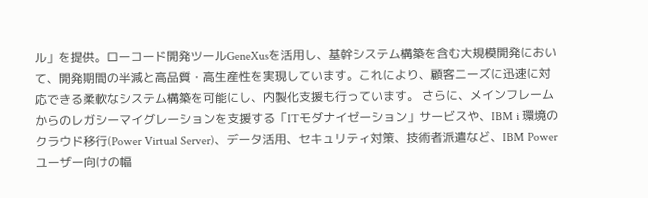ル」を提供。ローコード開発ツールGeneXusを活用し、基幹システム構築を含む大規模開発において、開発期間の半減と高品質・高生産性を実現しています。これにより、顧客ニーズに迅速に対応できる柔軟なシステム構築を可能にし、内製化支援も行っています。 さらに、メインフレームからのレガシーマイグレーションを支援する「ITモダナイゼーション」サービスや、IBM i 環境のクラウド移行(Power Virtual Server)、データ活用、セキュリティ対策、技術者派遣など、IBM Powerユーザー向けの幅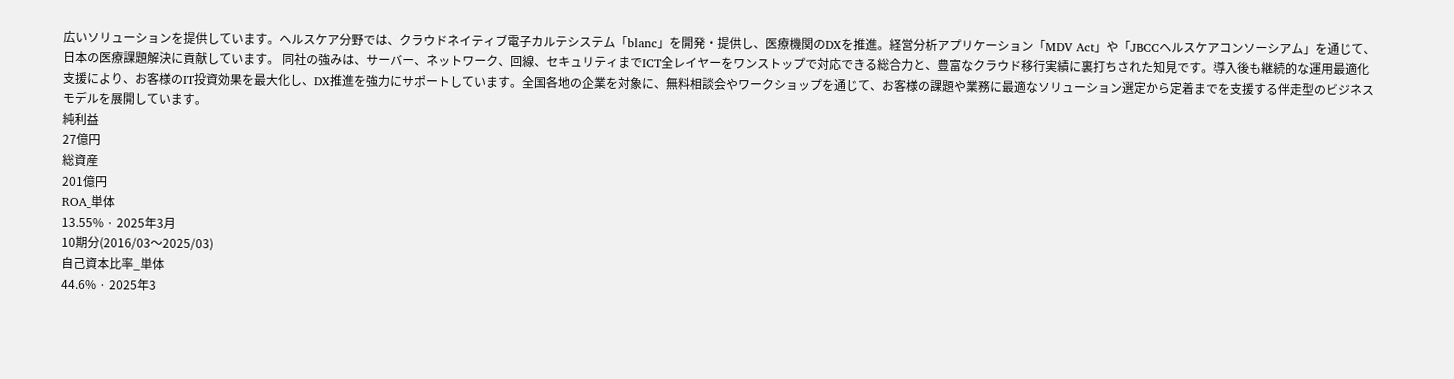広いソリューションを提供しています。ヘルスケア分野では、クラウドネイティブ電子カルテシステム「blanc」を開発・提供し、医療機関のDXを推進。経営分析アプリケーション「MDV Act」や「JBCCヘルスケアコンソーシアム」を通じて、日本の医療課題解決に貢献しています。 同社の強みは、サーバー、ネットワーク、回線、セキュリティまでICT全レイヤーをワンストップで対応できる総合力と、豊富なクラウド移行実績に裏打ちされた知見です。導入後も継続的な運用最適化支援により、お客様のIT投資効果を最大化し、DX推進を強力にサポートしています。全国各地の企業を対象に、無料相談会やワークショップを通じて、お客様の課題や業務に最適なソリューション選定から定着までを支援する伴走型のビジネスモデルを展開しています。
純利益
27億円
総資産
201億円
ROA_単体
13.55% · 2025年3月
10期分(2016/03〜2025/03)
自己資本比率_単体
44.6% · 2025年3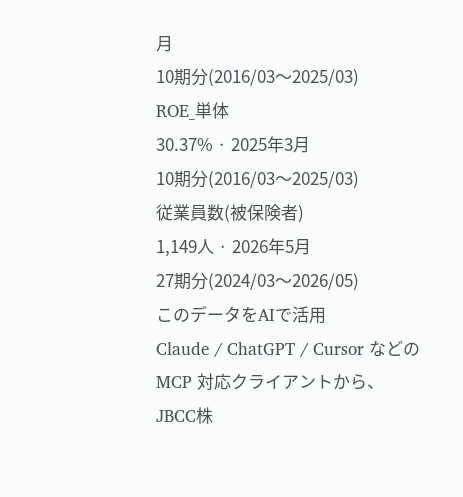月
10期分(2016/03〜2025/03)
ROE_単体
30.37% · 2025年3月
10期分(2016/03〜2025/03)
従業員数(被保険者)
1,149人 · 2026年5月
27期分(2024/03〜2026/05)
このデータをAIで活用
Claude / ChatGPT / Cursor などの MCP 対応クライアントから、JBCC株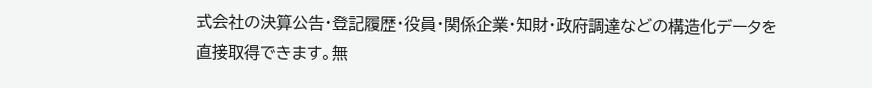式会社の決算公告・登記履歴・役員・関係企業・知財・政府調達などの構造化データを直接取得できます。無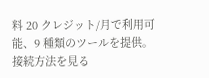料 20 クレジット/月で利用可能、9 種類のツールを提供。
接続方法を見る